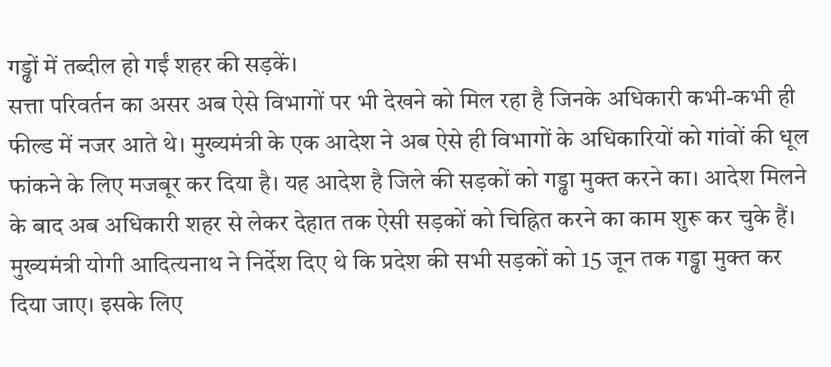गड्ढों में तब्दील हो गईं शहर की सड़कें।
सत्ता परिवर्तन का असर अब ऐसे विभागों पर भी देखने को मिल रहा है जिनके अधिकारी कभी-कभी ही फील्ड में नजर आते थे। मुख्यमंत्री के एक आदेश ने अब ऐसे ही विभागों के अधिकारियों को गांवों की धूल फांकने के लिए मजबूर कर दिया है। यह आदेश है जिले की सड़कों को गड्ढा मुक्त करने का। आदेश मिलने के बाद अब अधिकारी शहर से लेकर देहात तक ऐसी सड़कों को चिह्नित करने का काम शुरू कर चुके हैं।
मुख्यमंत्री योगी आदित्यनाथ ने निर्देश दिए थे कि प्रदेश की सभी सड़कों को 15 जून तक गड्ढा मुक्त कर दिया जाए। इसके लिए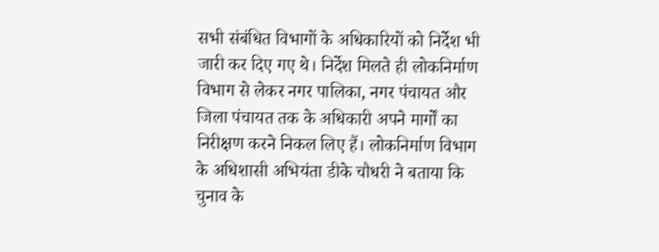सभी संबंधित विभागों के अधिकारियों को निर्देश भी जारी कर दिए गए थे। निर्देश मिलते ही लोकनिर्माण विभाग से लेकर नगर पालिका, नगर पंचायत और जिला पंचायत तक के अधिकारी अपने मार्गों का निरीक्षण करने निकल लिए हैं। लोकनिर्माण विभाग के अधिशासी अभियंता डीके चौधरी ने बताया कि चुनाव के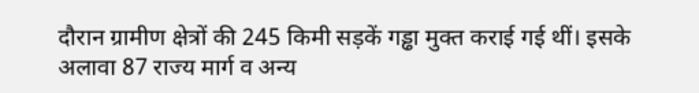दौरान ग्रामीण क्षेत्रों की 245 किमी सड़कें गड्ढा मुक्त कराई गई थीं। इसके अलावा 87 राज्य मार्ग व अन्य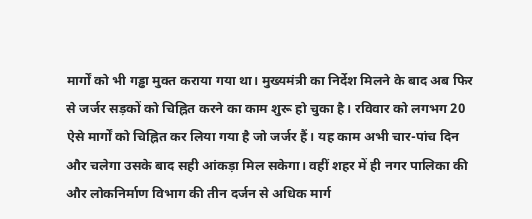मार्गों को भी गड्ढा मुक्त कराया गया था। मुख्यमंत्री का निर्देश मिलने के बाद अब फिर से जर्जर सड़कों को चिह्नित करने का काम शुरू हो चुका है। रविवार को लगभग 20 ऐसे मार्गों को चिह्नित कर लिया गया है जो जर्जर हैं। यह काम अभी चार-पांच दिन और चलेगा उसके बाद सही आंकड़ा मिल सकेगा। वहीं शहर में ही नगर पालिका की और लोकनिर्माण विभाग की तीन दर्जन से अधिक मार्ग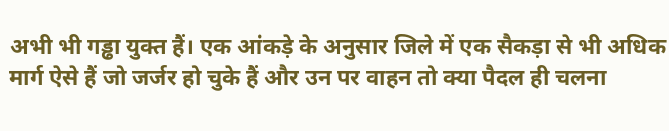अभी भी गड्ढा युक्त हैं। एक आंकड़े के अनुसार जिले में एक सैकड़ा से भी अधिक मार्ग ऐसे हैं जो जर्जर हो चुके हैं और उन पर वाहन तो क्या पैदल ही चलना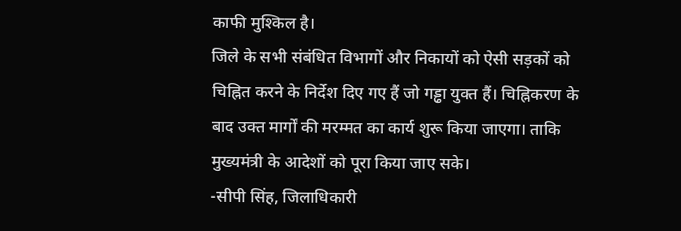काफी मुश्किल है।
जिले के सभी संबंधित विभागों और निकायों को ऐसी सड़कों को चिह्नित करने के निर्देश दिए गए हैं जो गड्ढा युक्त हैं। चिह्निकरण के बाद उक्त मार्गों की मरम्मत का कार्य शुरू किया जाएगा। ताकि मुख्यमंत्री के आदेशों को पूरा किया जाए सके।
-सीपी सिंह, जिलाधिकारी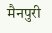मैनपुरी